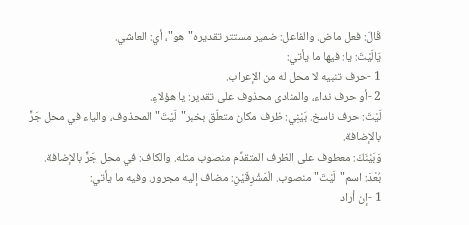قَالَ: فعل ماض. والفاعل: ضمير مستتر تقديره"هو"، أي: العاشي.
يَالَيْتَ: يا: فيها ما يأتي:
1 -حرف تنبيه لا محل له من الإعراب.
2 -أو حرف نداء، والمنادى محذوف على تقدير: يا هؤلاءِ.
لَيْتَ: حرف ناسخ. بَيْنِي: ظرف مكان متعلّق بخبر"لَيْتَ"المحذوف، والياء في محل جَرٍّ بالإضافة.
وَبَيْنَكَ: معطوف على الظرف المتقدِّم منصوب مثله. والكاف: في محل جَرٍّ بالإضافة.
بُعْدَ: اسم"لَيْتَ"منصوب. الْمَشْرِقَيْنِ: مضاف إليه مجرور. وفيه ما يأتي:
1 -إن أراد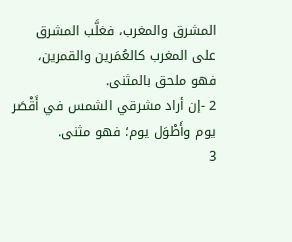المشرق والمغرب، فغلَّب المشرق على المغرب كالعُمَرين والقمرين، فهو ملحق بالمثنى.
2 -إن أراد مشرقي الشمس في أَقْصَر يوم وأَطْوَل يوم؛ فهو مثنى.
3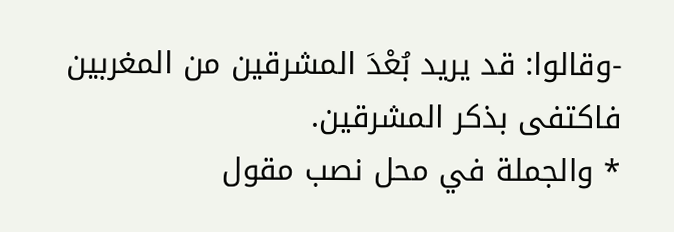-وقالوا: قد يريد بُعْدَ المشرقين من المغربين فاكتفى بذكر المشرقين.
* والجملة في محل نصب مقول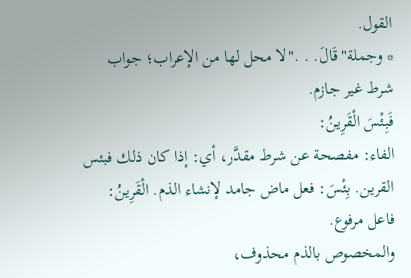القول.
* وجملة"قَالَ. . ."لا محل لها من الإعراب؛ جواب شرط غير جازم.
فَبِئْسَ الْقَرِينُ:
الفاء: مفصحة عن شرط مقدَّر، أي: إذا كان ذلك فبئس القرين. بِئْسَ: فعل ماض جامد لإنشاء الذم. الْقَرِينُ: فاعل مرفوع.
والمخصوص بالذم محذوف،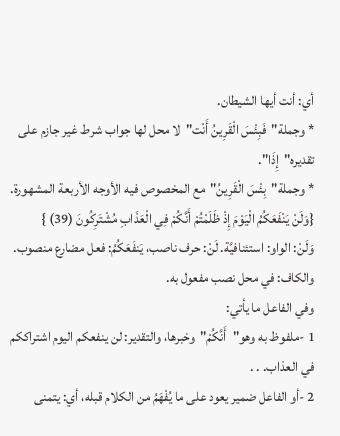أي: أنت أيها الشيطان.
* وجملة"فَبِئْسَ الْقَرِينُ أَنْت"لا محل لها جواب شرط غير جازم على تقديره"إِذَا".
* وجملة"بِئْسَ الْقَرِينُ"مع المخصوص فيه الأوجه الأربعة المشهورة.
{وَلَنْ يَنْفَعَكُمُ الْيَوْمَ إِذْ ظَلَمْتُمْ أَنَّكُمْ فِي الْعَذَابِ مُشْتَرِكُونَ (39) }
وَلَنْ: الواو: استئنافيَّة. لَنْ: حرف ناصب، يَنفَعَكُمُ: فعل مضارع منصوب. والكاف: في محل نصب مفعول به.
وفي الفاعل ما يأتي:
1 -ملفوظ به وهو"أَنَّكُمْ"وخبرها، والتقدير: لن ينفعكم اليوم اشتراككم في العذاب. . .
2 -أو الفاعل ضمير يعود على ما يُفْهَمُ من الكلام قبله، أي: يتمنى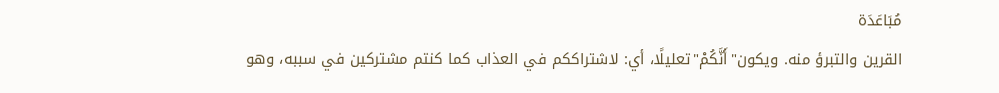مُبَاعَدَة
القرين والتبرؤ منه. ويكون"أَنَّكُمْ"تعليلًا، أي: لاشتراككم في العذاب كما كنتم مشتركين في سببه، وهو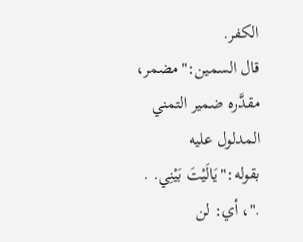الكفر.
قال السمين:"مضمر، مقدَّره ضمير التمني المدلول عليه بقوله:"يَالَيْتَ بَيْنِي. . ."، أي: لن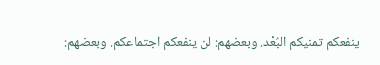ينفعكم تمنيكم البُعْد. وبعضهم: لن ينفعكم اجتماعكم. وبعضهم: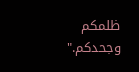ظلمكم وجحدكم."